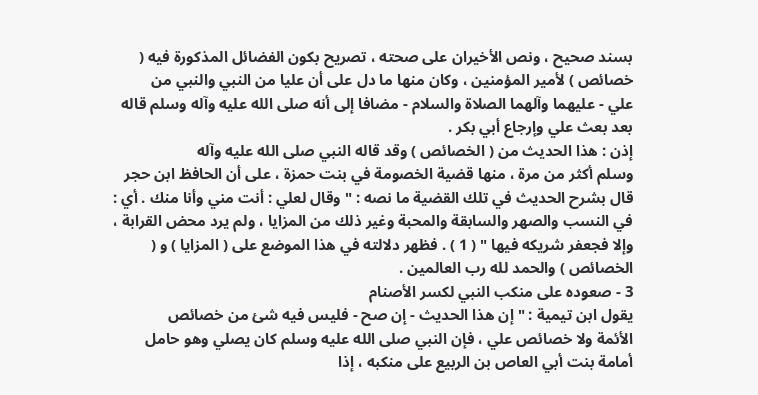بسند صحيح ، ونص الأخيران على صحته ، تصريح بكون الفضائل المذكورة فيه (
خصائص ) لأمير المؤمنين ، وكان منها ما دل على أن عليا من النبي والنبي من
علي - عليهما وآلهما الصلاة والسلام - مضافا إلى أنه صلى الله عليه وآله وسلم قاله
بعد بعث علي وإرجاع أبي بكر .
إذن : هذا الحديث من ( الخصائص ) وقد قاله النبي صلى الله عليه وآله
وسلم أكثر من مرة ، منها قضية الخصومة في بنت حمزة ، على أن الحافظ ابن حجر
قال بشرح الحديث في تلك القضية ما نصه : " وقال لعلي : أنت مني وأنا منك . أي :
في النسب والصهر والسابقة والمحبة وغير ذلك من المزايا ، ولم يرد محض القرابة ،
وإلا فجعفر شريكه فيها " ( 1 ) . فظهر دلالته في هذا الموضع على ( المزايا ) و (
الخصائص ) والحمد لله رب العالمين .
3 - صعوده على منكب النبي لكسر الأصنام
يقول ابن تيمية : " إن هذا الحديث - إن صح - فليس فيه شئ من خصائص
الأئمة ولا خصائص علي ، فإن النبي صلى الله عليه وسلم كان يصلي وهو حامل
أمامة بنت أبي العاص بن الربيع على منكبه ، إذا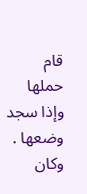قام حملها وإذا سجد وضعها .
وكان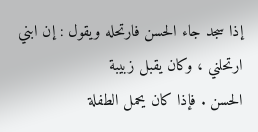إذا سجد جاء الحسن فارتحله ويقول : إن ابني ارتحلني ، وكان يقبل زبيبة
الحسن . فإذا كان يحمل الطفلة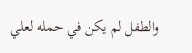والطفل لم يكن في حمله لعلي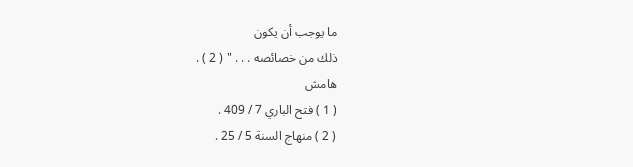ما يوجب أن يكون
ذلك من خصائصه . . . " ( 2 ) .
هامش
( 1 ) فتح الباري 7 / 409 .
( 2 ) منهاج السنة 5 / 25 .